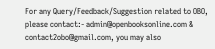For any Query/Feedback/Suggestion related to OBO, please contact:- admin@openbooksonline.com & contact2obo@gmail.com, you may also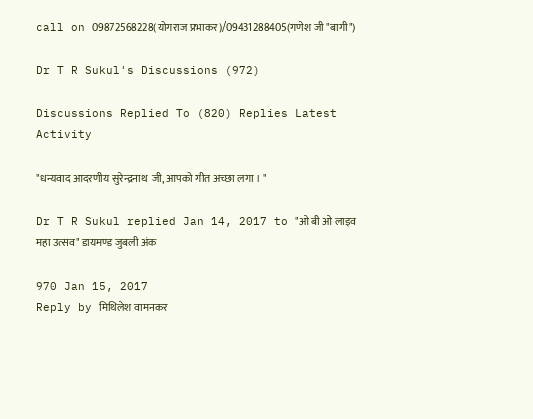call on 09872568228(योगराज प्रभाकर)/09431288405(गणेश जी "बागी")

Dr T R Sukul's Discussions (972)

Discussions Replied To (820) Replies Latest Activity

"धन्यवाद आदरणीय सुरेन्द्रनाथ  जी, आपको गीत अच्छा लगा । "

Dr T R Sukul replied Jan 14, 2017 to "ओ बी ओ लाइव महा उत्सव" डायमण्ड जुबली अंक

970 Jan 15, 2017
Reply by मिथिलेश वामनकर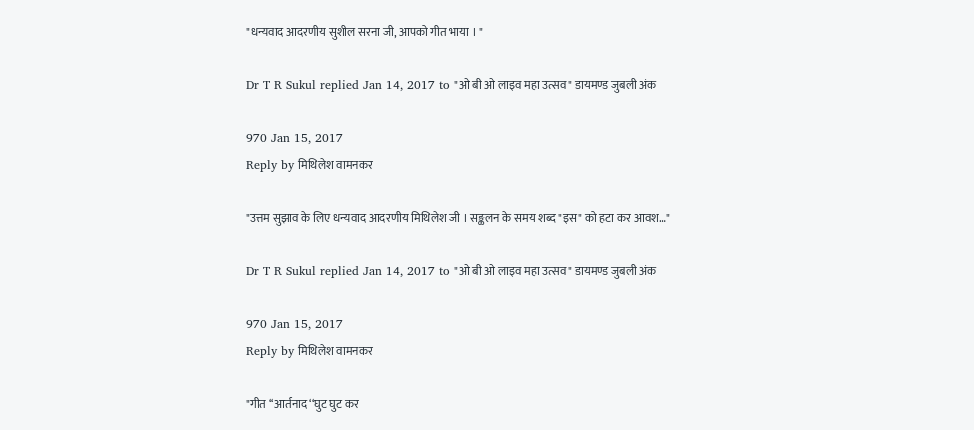"धन्यवाद आदरणीय सुशील सरना जी, आपको गीत भाया । "

Dr T R Sukul replied Jan 14, 2017 to "ओ बी ओ लाइव महा उत्सव" डायमण्ड जुबली अंक

970 Jan 15, 2017
Reply by मिथिलेश वामनकर

"उत्तम सुझाव के लिए धन्यवाद आदरणीय मिथिलेश जी । सङ्कलन के समय शब्द "इस" को हटा कर आवश…"

Dr T R Sukul replied Jan 14, 2017 to "ओ बी ओ लाइव महा उत्सव" डायमण्ड जुबली अंक

970 Jan 15, 2017
Reply by मिथिलेश वामनकर

"गीत ‘‘आर्तनाद‘‘घुट घुट कर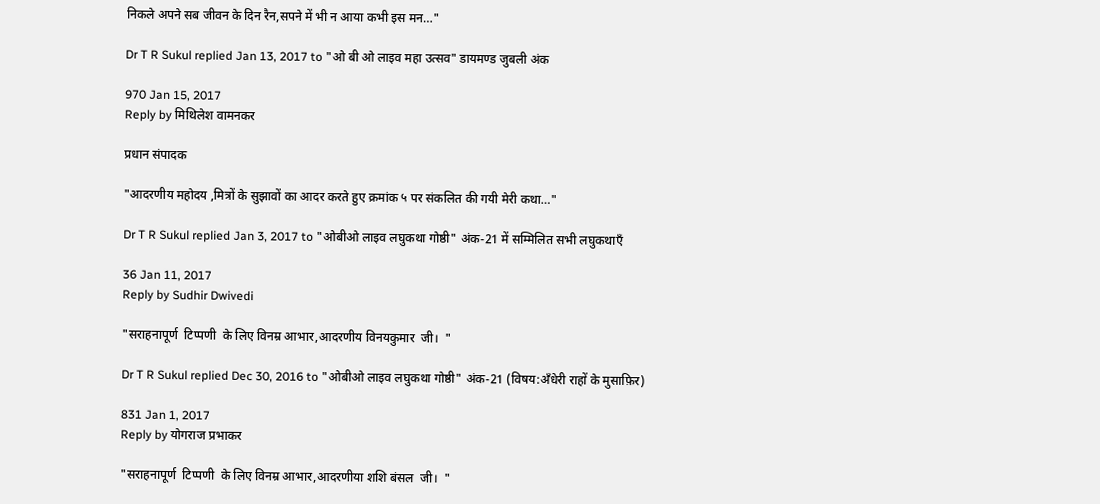निकले अपने सब जीवन के दिन रैन,सपने में भी न आया कभी इस मन…"

Dr T R Sukul replied Jan 13, 2017 to "ओ बी ओ लाइव महा उत्सव" डायमण्ड जुबली अंक

970 Jan 15, 2017
Reply by मिथिलेश वामनकर

प्रधान संपादक

"आदरणीय महोदय ,मित्रों के सुझावों का आदर करते हुए क्रमांक ५ पर संकलित की गयी मेरी कथा…"

Dr T R Sukul replied Jan 3, 2017 to "ओबीओ लाइव लघुकथा गोष्ठी" अंक-21 में सम्मिलित सभी लघुकथाएँ

36 Jan 11, 2017
Reply by Sudhir Dwivedi

"सराहनापूर्ण  टिप्पणी  के लिए विनम्र आभार,आदरणीय विनयकुमार  जी।  "

Dr T R Sukul replied Dec 30, 2016 to "ओबीओ लाइव लघुकथा गोष्ठी" अंक-21 (विषय:अँधेरी राहों के मुसाफ़िर)

831 Jan 1, 2017
Reply by योगराज प्रभाकर

"सराहनापूर्ण  टिप्पणी  के लिए विनम्र आभार,आदरणीया शशि बंसल  जी।  "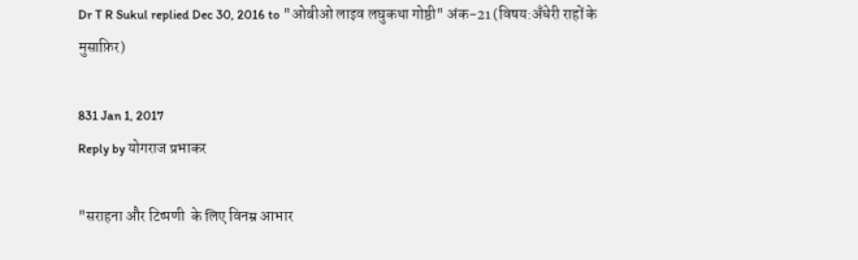Dr T R Sukul replied Dec 30, 2016 to "ओबीओ लाइव लघुकथा गोष्ठी" अंक-21 (विषय:अँधेरी राहों के मुसाफ़िर)

831 Jan 1, 2017
Reply by योगराज प्रभाकर

"सराहना और टिप्पणी  के लिए विनम्र आभार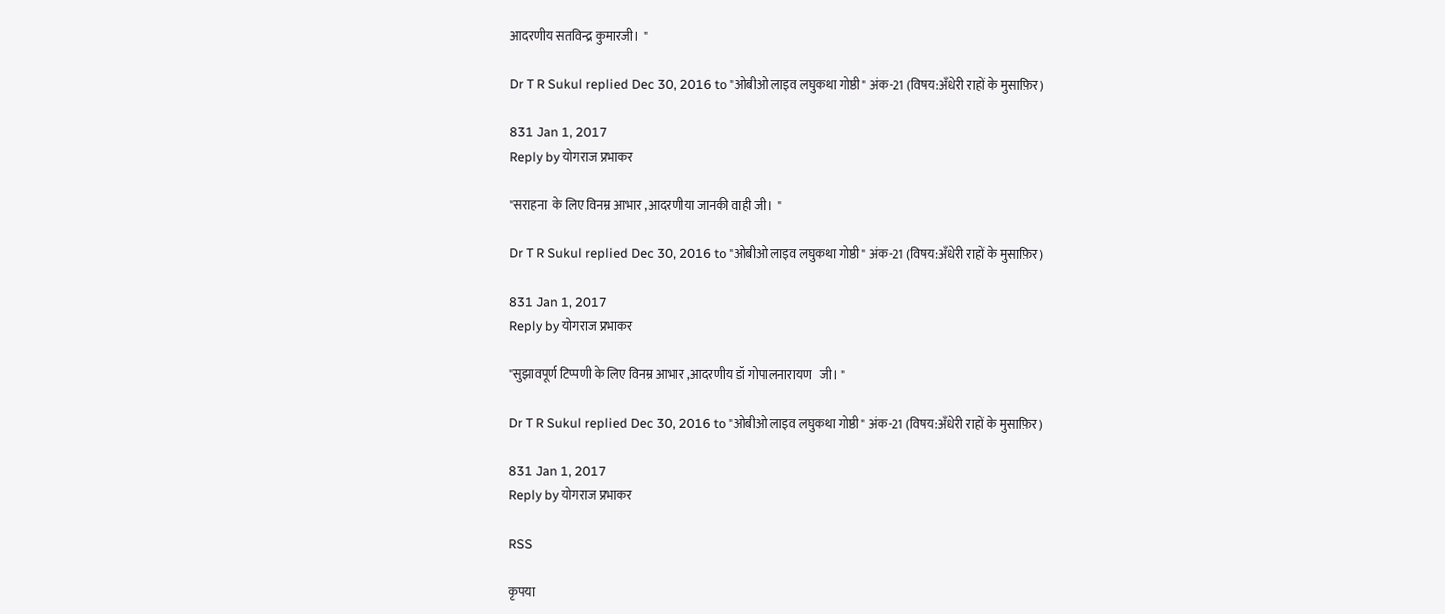आदरणीय सतविन्द्र कुमारजी।  "

Dr T R Sukul replied Dec 30, 2016 to "ओबीओ लाइव लघुकथा गोष्ठी" अंक-21 (विषय:अँधेरी राहों के मुसाफ़िर)

831 Jan 1, 2017
Reply by योगराज प्रभाकर

"सराहना  के लिए विनम्र आभार ,आदरणीया जानकी वाही जी।  "

Dr T R Sukul replied Dec 30, 2016 to "ओबीओ लाइव लघुकथा गोष्ठी" अंक-21 (विषय:अँधेरी राहों के मुसाफ़िर)

831 Jan 1, 2017
Reply by योगराज प्रभाकर

"सुझावपूर्ण टिप्पणी के लिए विनम्र आभार ,आदरणीय डॉ गोपालनारायण   जी। "

Dr T R Sukul replied Dec 30, 2016 to "ओबीओ लाइव लघुकथा गोष्ठी" अंक-21 (विषय:अँधेरी राहों के मुसाफ़िर)

831 Jan 1, 2017
Reply by योगराज प्रभाकर

RSS

कृपया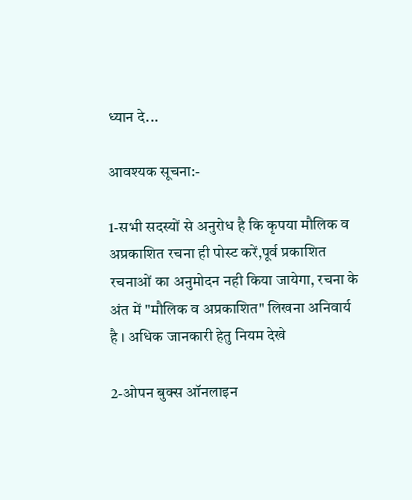ध्यान दे...

आवश्यक सूचना:-

1-सभी सदस्यों से अनुरोध है कि कृपया मौलिक व अप्रकाशित रचना ही पोस्ट करें,पूर्व प्रकाशित रचनाओं का अनुमोदन नही किया जायेगा, रचना के अंत में "मौलिक व अप्रकाशित" लिखना अनिवार्य है । अधिक जानकारी हेतु नियम देखे

2-ओपन बुक्स ऑनलाइन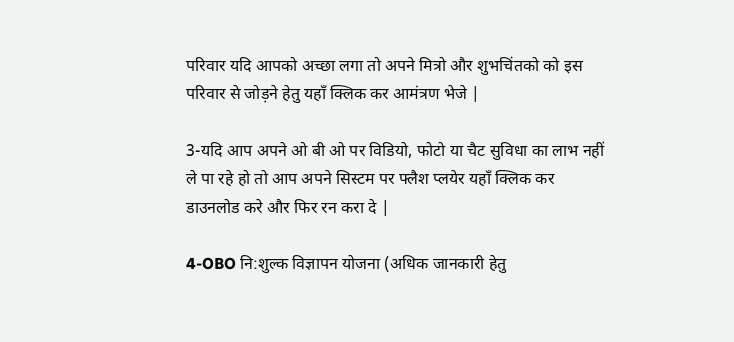परिवार यदि आपको अच्छा लगा तो अपने मित्रो और शुभचिंतको को इस परिवार से जोड़ने हेतु यहाँ क्लिक कर आमंत्रण भेजे |

3-यदि आप अपने ओ बी ओ पर विडियो, फोटो या चैट सुविधा का लाभ नहीं ले पा रहे हो तो आप अपने सिस्टम पर फ्लैश प्लयेर यहाँ क्लिक कर डाउनलोड करे और फिर रन करा दे |

4-OBO नि:शुल्क विज्ञापन योजना (अधिक जानकारी हेतु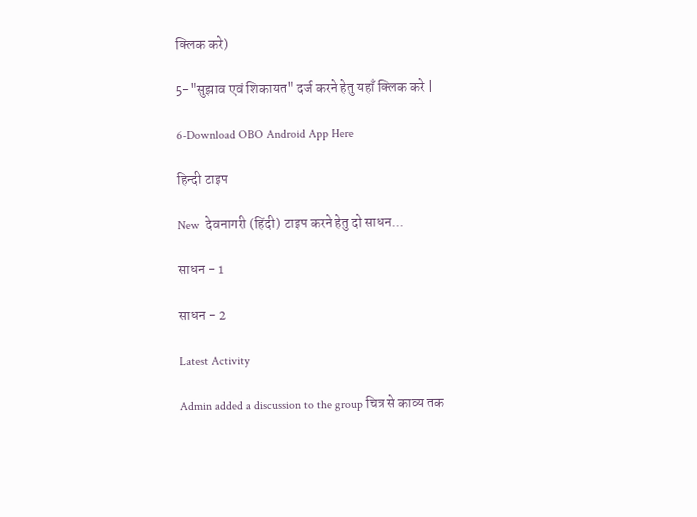क्लिक करे)

5-"सुझाव एवं शिकायत" दर्ज करने हेतु यहाँ क्लिक करे |

6-Download OBO Android App Here

हिन्दी टाइप

New  देवनागरी (हिंदी) टाइप करने हेतु दो साधन...

साधन - 1

साधन - 2

Latest Activity

Admin added a discussion to the group चित्र से काव्य तक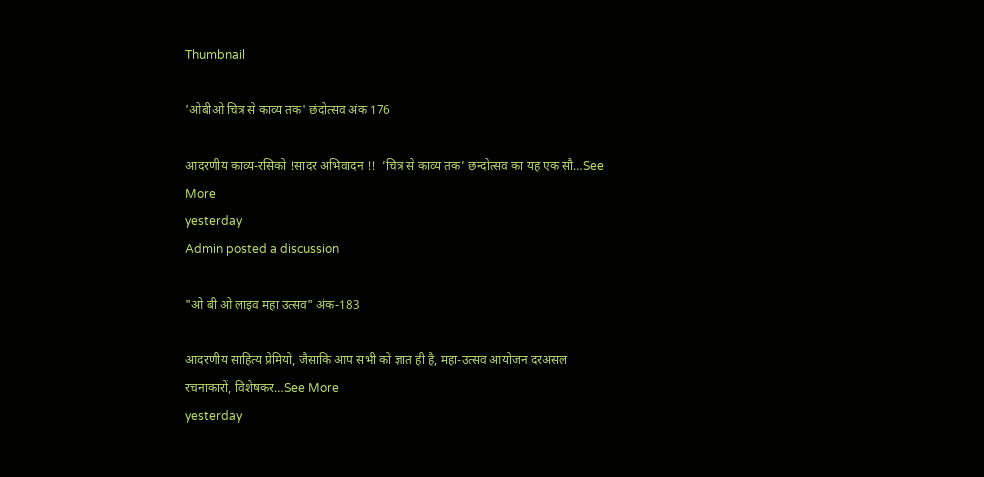Thumbnail

'ओबीओ चित्र से काव्य तक' छंदोत्सव अंक 176

आदरणीय काव्य-रसिको !सादर अभिवादन !!  ’चित्र से काव्य तक’ छन्दोत्सव का यह एक सौ…See More
yesterday
Admin posted a discussion

"ओ बी ओ लाइव महा उत्सव" अंक-183

आदरणीय साहित्य प्रेमियो, जैसाकि आप सभी को ज्ञात ही है, महा-उत्सव आयोजन दरअसल रचनाकारों, विशेषकर…See More
yesterday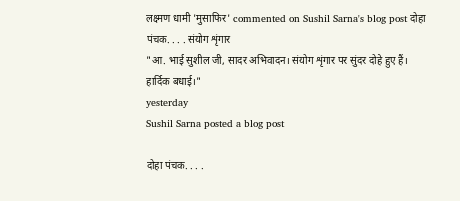लक्ष्मण धामी 'मुसाफिर' commented on Sushil Sarna's blog post दोहा पंचक. . . . संयोग शृंगार
"आ. भाई सुशील जी, सादर अभिवादन। संयोग शृंगार पर सुंदर दोहे हुए हैं। हार्दिक बधाई।"
yesterday
Sushil Sarna posted a blog post

दोहा पंचक. . . .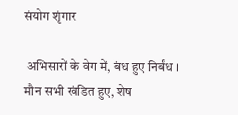संयोग शृंगार

 अभिसारों के वेग में, बंध हुए निर्बंध । मौन सभी खंडित हुए, शेष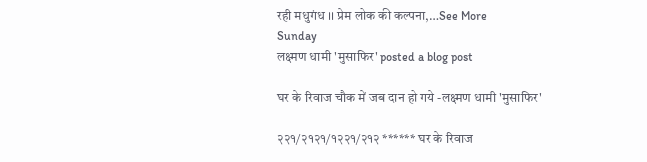रही मधुगंध ।। प्रेम लोक की कल्पना,…See More
Sunday
लक्ष्मण धामी 'मुसाफिर' posted a blog post

घर के रिवाज चौक में जब दान हो गये -लक्ष्मण धामी 'मुसाफिर'

२२१/२१२१/१२२१/२१२ ****** घर के रिवाज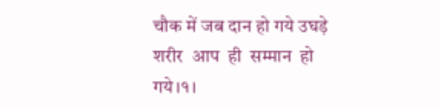चौक में जब दान हो गये उघड़े  शरीर  आप  ही  सम्मान  हो गये।१।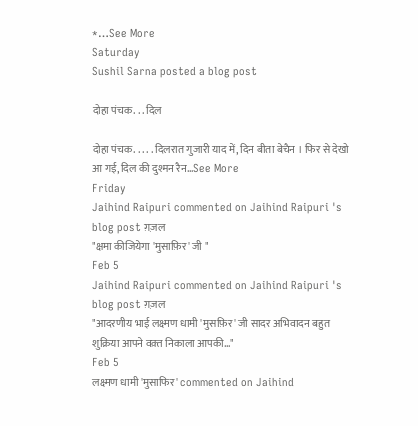*…See More
Saturday
Sushil Sarna posted a blog post

दोहा पंचक. . . दिल

दोहा पंचक. . . . . दिलरात गुजारी याद में, दिन बीता बेचैन । फिर से देखो आ गई, दिल की दुश्मन रैन…See More
Friday
Jaihind Raipuri commented on Jaihind Raipuri 's blog post ग़ज़ल
"क्षमा कीजियेगा 'मुसाफ़िर' जी "
Feb 5
Jaihind Raipuri commented on Jaihind Raipuri 's blog post ग़ज़ल
"आदरणीय भाई लक्ष्मण धामी 'मुसफ़िर' जी सादर अभिवादन बहुत शुक्रिया आपने वक़्त निकाला आपकी…"
Feb 5
लक्ष्मण धामी 'मुसाफिर' commented on Jaihind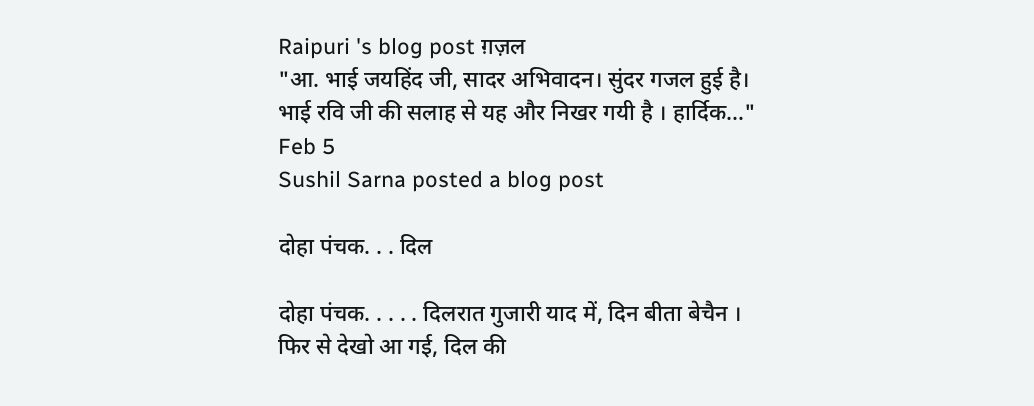Raipuri 's blog post ग़ज़ल
"आ. भाई जयहिंद जी, सादर अभिवादन। सुंदर गजल हुई है। भाई रवि जी की सलाह से यह और निखर गयी है । हार्दिक…"
Feb 5
Sushil Sarna posted a blog post

दोहा पंचक. . . दिल

दोहा पंचक. . . . . दिलरात गुजारी याद में, दिन बीता बेचैन । फिर से देखो आ गई, दिल की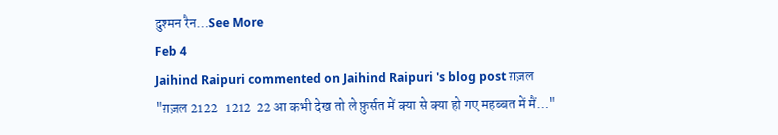दुश्मन रैन…See More
Feb 4
Jaihind Raipuri commented on Jaihind Raipuri 's blog post ग़ज़ल
"ग़ज़ल 2122   1212  22 आ कभी देख तो ले फ़ुर्सत में क्या से क्या हो गए महब्बत में मैं…"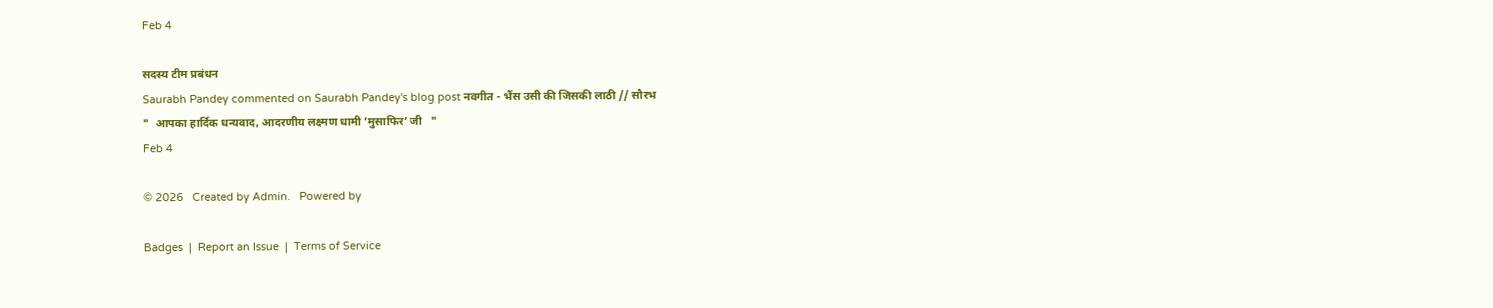Feb 4

सदस्य टीम प्रबंधन
Saurabh Pandey commented on Saurabh Pandey's blog post नवगीत - भैंस उसी की जिसकी लाठी // सौरभ
"  आपका हार्दिक धन्यवाद, आदरणीय लक्ष्मण धामी ’मुसाफिर’ जी   "
Feb 4

© 2026   Created by Admin.   Powered by

Badges  |  Report an Issue  |  Terms of Service